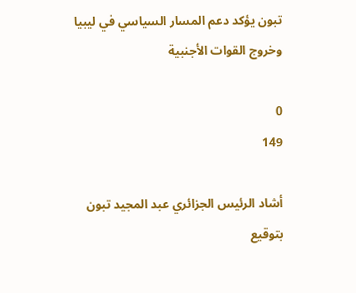تبون يؤكد دعم المسار السياسي في ليبيا وخروج القوات الأجنبية

0
149

أشاد الرئيس الجزائري عبد المجيد تبون بتوقيع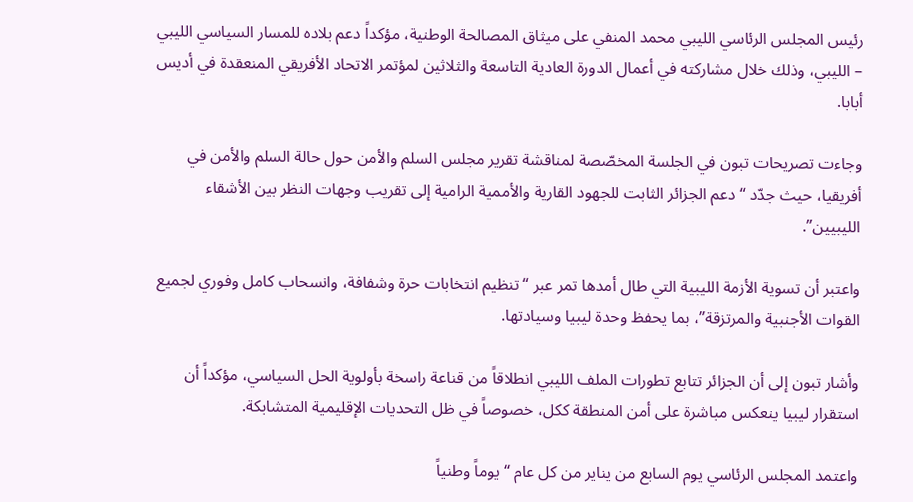رئيس المجلس الرئاسي الليبي محمد المنفي على ميثاق المصالحة الوطنية، مؤكداً دعم بلاده للمسار السياسي الليبي – الليبي، وذلك خلال مشاركته في أعمال الدورة العادية التاسعة والثلاثين لمؤتمر الاتحاد الأفريقي المنعقدة في أديس أبابا.

وجاءت تصريحات تبون في الجلسة المخصّصة لمناقشة تقرير مجلس السلم والأمن حول حالة السلم والأمن في أفريقيا، حيث جدّد “دعم الجزائر الثابت للجهود القارية والأممية الرامية إلى تقريب وجهات النظر بين الأشقاء الليبيين”.

واعتبر أن تسوية الأزمة الليبية التي طال أمدها تمر عبر “تنظيم انتخابات حرة وشفافة، وانسحاب كامل وفوري لجميع القوات الأجنبية والمرتزقة”، بما يحفظ وحدة ليبيا وسيادتها.

وأشار تبون إلى أن الجزائر تتابع تطورات الملف الليبي انطلاقاً من قناعة راسخة بأولوية الحل السياسي، مؤكداً أن استقرار ليبيا ينعكس مباشرة على أمن المنطقة ككل، خصوصاً في ظل التحديات الإقليمية المتشابكة.

واعتمد المجلس الرئاسي يوم السابع من يناير من كل عام “يوماً وطنياً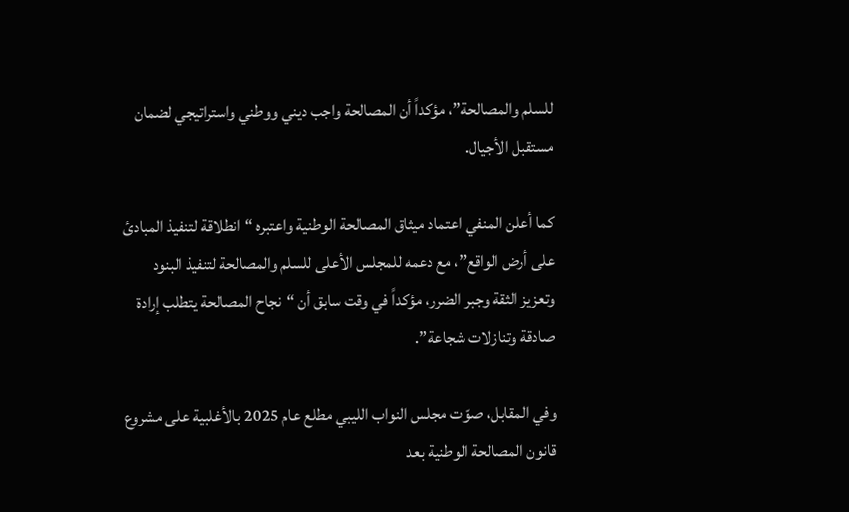للسلم والمصالحة”، مؤكداً أن المصالحة واجب ديني ووطني واستراتيجي لضمان مستقبل الأجيال.

كما أعلن المنفي اعتماد ميثاق المصالحة الوطنية واعتبره “انطلاقة لتنفيذ المبادئ على أرض الواقع”، مع دعمه للمجلس الأعلى للسلم والمصالحة لتنفيذ البنود وتعزيز الثقة وجبر الضرر، مؤكداً في وقت سابق أن “نجاح المصالحة يتطلب إرادة صادقة وتنازلات شجاعة”.

وفي المقابل، صوّت مجلس النواب الليبي مطلع عام 2025 بالأغلبية على مشروع قانون المصالحة الوطنية بعد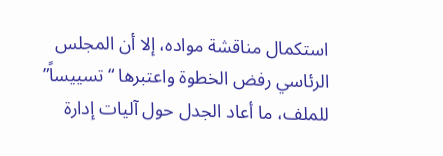استكمال مناقشة مواده، إلا أن المجلس الرئاسي رفض الخطوة واعتبرها “تسييساً” للملف، ما أعاد الجدل حول آليات إدارة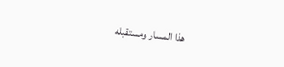هذا المسار ومستقبله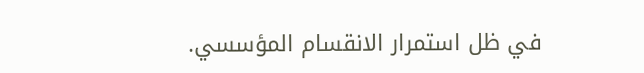في ظل استمرار الانقسام المؤسسي.